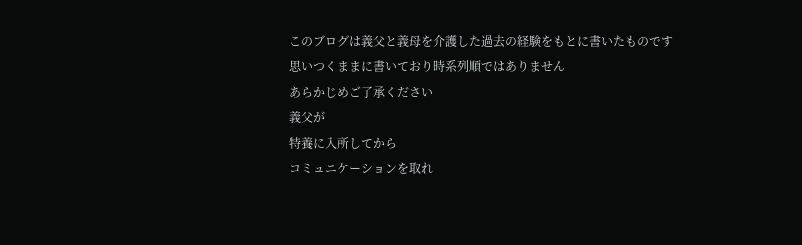このブログは義父と義母を介護した過去の経験をもとに書いたものです
思いつくままに書いており時系列順ではありません
あらかじめご了承ください
義父が
特養に入所してから
コミュニケーションを取れ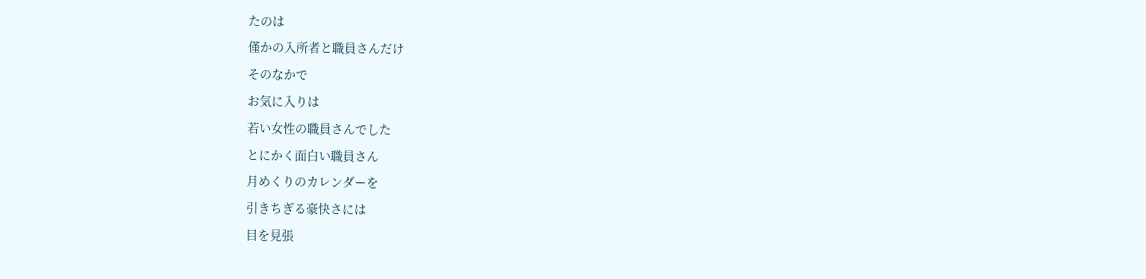たのは
僅かの入所者と職員さんだけ
そのなかで
お気に入りは
若い女性の職員さんでした
とにかく面白い職員さん
月めくりのカレンダーを
引きちぎる豪快さには
目を見張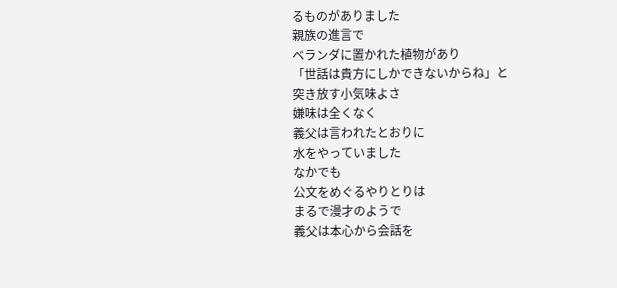るものがありました
親族の進言で
ベランダに置かれた植物があり
「世話は貴方にしかできないからね」と
突き放す小気味よさ
嫌味は全くなく
義父は言われたとおりに
水をやっていました
なかでも
公文をめぐるやりとりは
まるで漫才のようで
義父は本心から会話を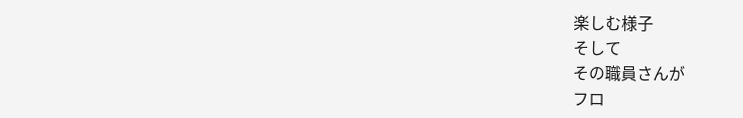楽しむ様子
そして
その職員さんが
フロ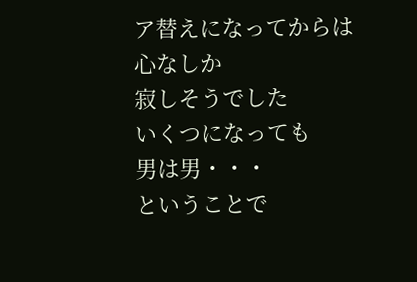ア替えになってからは
心なしか
寂しそうでした
いくつになっても
男は男・・・
ということで